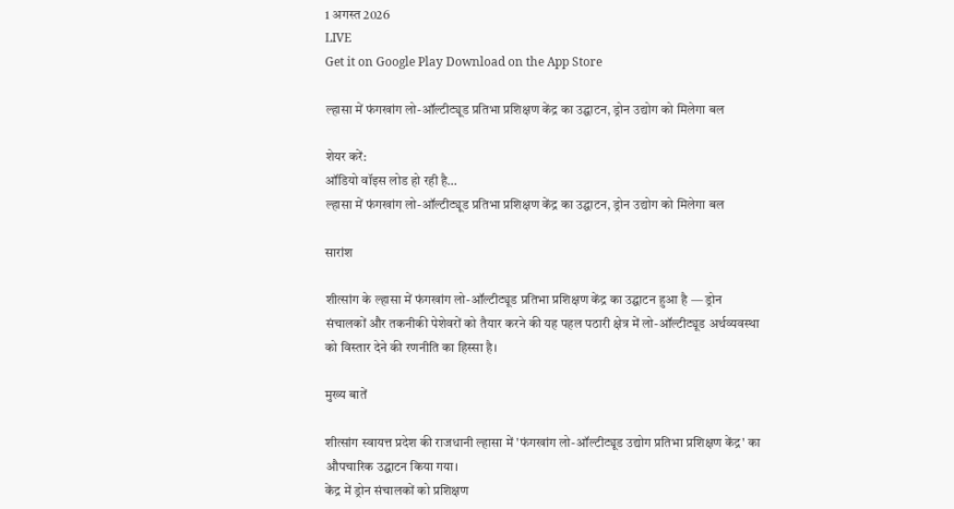1 अगस्त 2026
LIVE
Get it on Google Play Download on the App Store

ल्हासा में फंगखांग लो-ऑल्टीट्यूड प्रतिभा प्रशिक्षण केंद्र का उद्घाटन, ड्रोन उद्योग को मिलेगा बल

शेयर करें:
ऑडियो वॉइस लोड हो रही है…
ल्हासा में फंगखांग लो-ऑल्टीट्यूड प्रतिभा प्रशिक्षण केंद्र का उद्घाटन, ड्रोन उद्योग को मिलेगा बल

सारांश

शीत्सांग के ल्हासा में फंगखांग लो-ऑल्टीट्यूड प्रतिभा प्रशिक्षण केंद्र का उद्घाटन हुआ है — ड्रोन संचालकों और तकनीकी पेशेवरों को तैयार करने की यह पहल पठारी क्षेत्र में लो-ऑल्टीट्यूड अर्थव्यवस्था को विस्तार देने की रणनीति का हिस्सा है।

मुख्य बातें

शीत्सांग स्वायत्त प्रदेश की राजधानी ल्हासा में 'फंगखांग लो-ऑल्टीट्यूड उद्योग प्रतिभा प्रशिक्षण केंद्र' का औपचारिक उद्घाटन किया गया।
केंद्र में ड्रोन संचालकों को प्रशिक्षण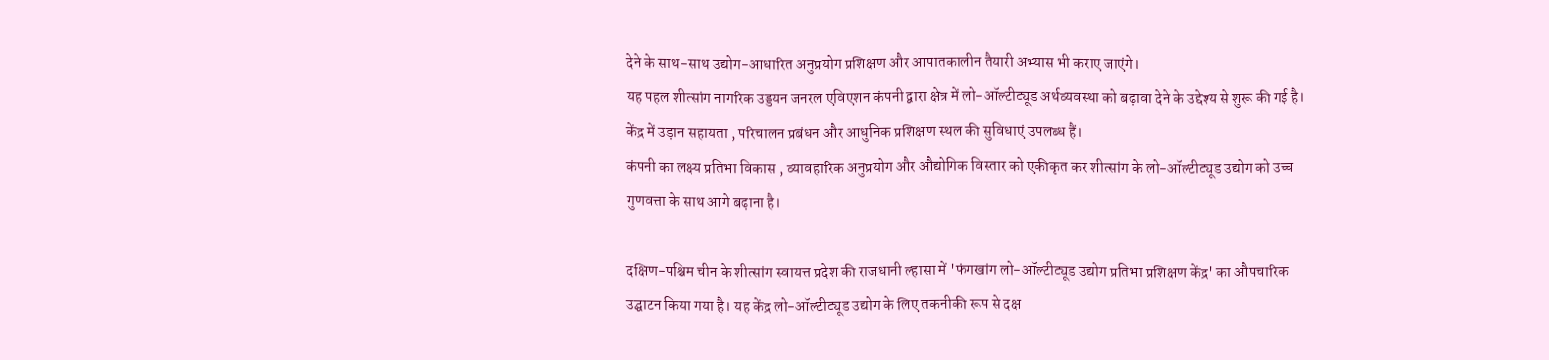देने के साथ-साथ उद्योग-आधारित अनुप्रयोग प्रशिक्षण और आपातकालीन तैयारी अभ्यास भी कराए जाएंगे।
यह पहल शीत्सांग नागरिक उड्डयन जनरल एविएशन कंपनी द्वारा क्षेत्र में लो-ऑल्टीट्यूड अर्थव्यवस्था को बढ़ावा देने के उद्देश्य से शुरू की गई है।
केंद्र में उड़ान सहायता , परिचालन प्रबंधन और आधुनिक प्रशिक्षण स्थल की सुविधाएं उपलब्ध हैं।
कंपनी का लक्ष्य प्रतिभा विकास , व्यावहारिक अनुप्रयोग और औद्योगिक विस्तार को एकीकृत कर शीत्सांग के लो-ऑल्टीट्यूड उद्योग को उच्च गुणवत्ता के साथ आगे बढ़ाना है।

दक्षिण-पश्चिम चीन के शीत्सांग स्वायत्त प्रदेश की राजधानी ल्हासा में 'फंगखांग लो-ऑल्टीट्यूड उद्योग प्रतिभा प्रशिक्षण केंद्र' का औपचारिक उद्घाटन किया गया है। यह केंद्र लो-ऑल्टीट्यूड उद्योग के लिए तकनीकी रूप से दक्ष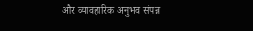और व्यावहारिक अनुभव संपन्न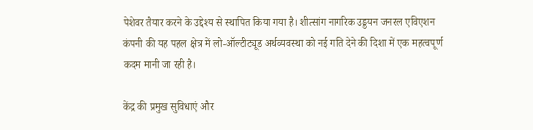पेशेवर तैयार करने के उद्देश्य से स्थापित किया गया है। शीत्सांग नागरिक उड्डयन जनरल एविएशन कंपनी की यह पहल क्षेत्र में लो-ऑल्टीट्यूड अर्थव्यवस्था को नई गति देने की दिशा में एक महत्वपूर्ण कदम मानी जा रही है।

केंद्र की प्रमुख सुविधाएं और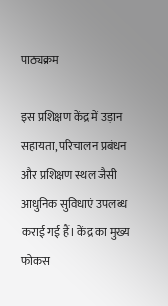पाठ्यक्रम

इस प्रशिक्षण केंद्र में उड़ान सहायता, परिचालन प्रबंधन और प्रशिक्षण स्थल जैसी आधुनिक सुविधाएं उपलब्ध कराई गई हैं। केंद्र का मुख्य फोकस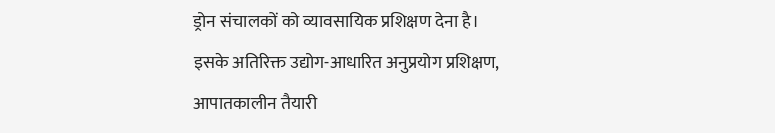ड्रोन संचालकों को व्यावसायिक प्रशिक्षण देना है। इसके अतिरिक्त उद्योग-आधारित अनुप्रयोग प्रशिक्षण, आपातकालीन तैयारी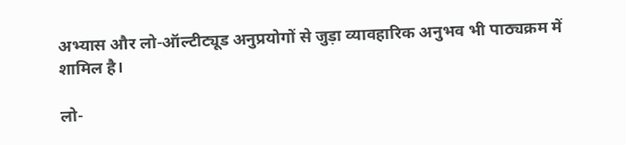अभ्यास और लो-ऑल्टीट्यूड अनुप्रयोगों से जुड़ा व्यावहारिक अनुभव भी पाठ्यक्रम में शामिल है।

लो-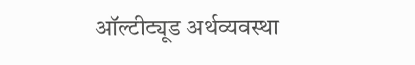ऑल्टीट्यूड अर्थव्यवस्था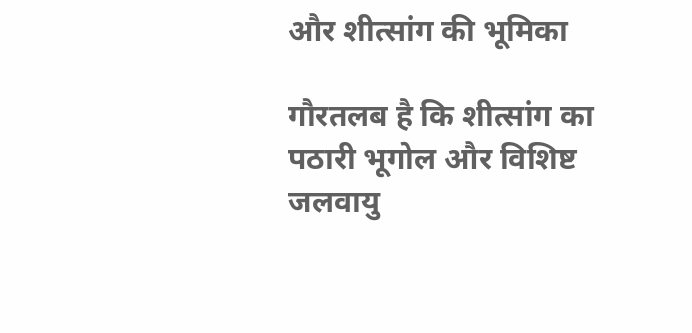और शीत्सांग की भूमिका

गौरतलब है कि शीत्सांग का पठारी भूगोल और विशिष्ट जलवायु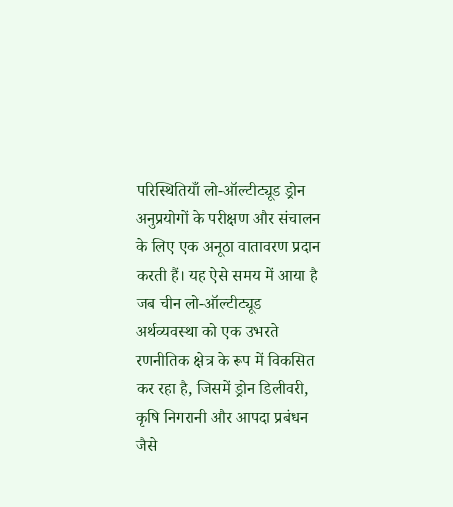परिस्थितियाँ लो-ऑल्टीट्यूड ड्रोन अनुप्रयोगों के परीक्षण और संचालन के लिए एक अनूठा वातावरण प्रदान करती हैं। यह ऐसे समय में आया है जब चीन लो-ऑल्टीट्यूड अर्थव्यवस्था को एक उभरते रणनीतिक क्षेत्र के रूप में विकसित कर रहा है, जिसमें ड्रोन डिलीवरी, कृषि निगरानी और आपदा प्रबंधन जैसे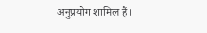अनुप्रयोग शामिल हैं।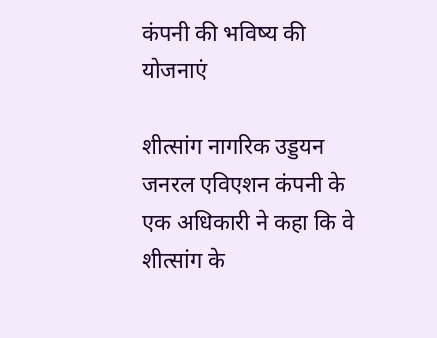कंपनी की भविष्य की योजनाएं

शीत्सांग नागरिक उड्डयन जनरल एविएशन कंपनी के एक अधिकारी ने कहा कि वे शीत्सांग के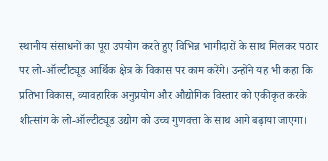स्थानीय संसाधनों का पूरा उपयोग करते हुए विभिन्न भागीदारों के साथ मिलकर पठार पर लो-ऑल्टीट्यूड आर्थिक क्षेत्र के विकास पर काम करेंगे। उन्होंने यह भी कहा कि प्रतिभा विकास, व्यावहारिक अनुप्रयोग और औद्योगिक विस्तार को एकीकृत करके शीत्सांग के लो-ऑल्टीट्यूड उद्योग को उच्च गुणवत्ता के साथ आगे बढ़ाया जाएगा।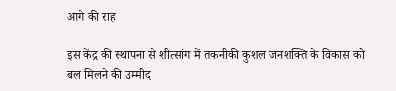आगे की राह

इस केंद्र की स्थापना से शीत्सांग में तकनीकी कुशल जनशक्ति के विकास को बल मिलने की उम्मीद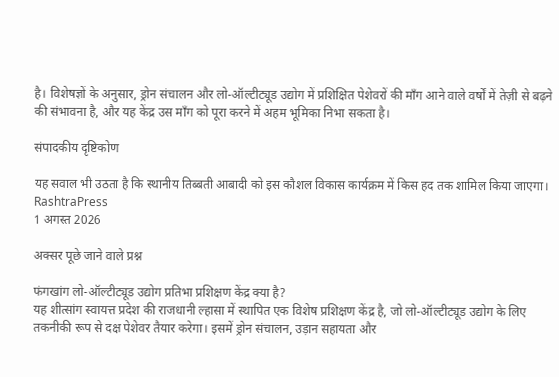है। विशेषज्ञों के अनुसार, ड्रोन संचालन और लो-ऑल्टीट्यूड उद्योग में प्रशिक्षित पेशेवरों की माँग आने वाले वर्षों में तेज़ी से बढ़ने की संभावना है, और यह केंद्र उस माँग को पूरा करने में अहम भूमिका निभा सकता है।

संपादकीय दृष्टिकोण

यह सवाल भी उठता है कि स्थानीय तिब्बती आबादी को इस कौशल विकास कार्यक्रम में किस हद तक शामिल किया जाएगा।
RashtraPress
1 अगस्त 2026

अक्सर पूछे जाने वाले प्रश्न

फंगखांग लो-ऑल्टीट्यूड उद्योग प्रतिभा प्रशिक्षण केंद्र क्या है?
यह शीत्सांग स्वायत्त प्रदेश की राजधानी ल्हासा में स्थापित एक विशेष प्रशिक्षण केंद्र है, जो लो-ऑल्टीट्यूड उद्योग के लिए तकनीकी रूप से दक्ष पेशेवर तैयार करेगा। इसमें ड्रोन संचालन, उड़ान सहायता और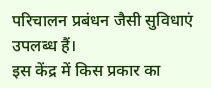परिचालन प्रबंधन जैसी सुविधाएं उपलब्ध हैं।
इस केंद्र में किस प्रकार का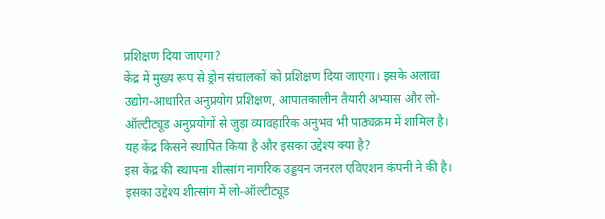प्रशिक्षण दिया जाएगा?
केंद्र में मुख्य रूप से ड्रोन संचालकों को प्रशिक्षण दिया जाएगा। इसके अलावा उद्योग-आधारित अनुप्रयोग प्रशिक्षण, आपातकालीन तैयारी अभ्यास और लो-ऑल्टीट्यूड अनुप्रयोगों से जुड़ा व्यावहारिक अनुभव भी पाठ्यक्रम में शामिल है।
यह केंद्र किसने स्थापित किया है और इसका उद्देश्य क्या है?
इस केंद्र की स्थापना शीत्सांग नागरिक उड्डयन जनरल एविएशन कंपनी ने की है। इसका उद्देश्य शीत्सांग में लो-ऑल्टीट्यूड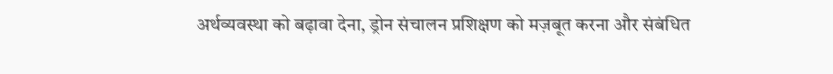अर्थव्यवस्था को बढ़ावा देना, ड्रोन संचालन प्रशिक्षण को मज़बूत करना और संबंधित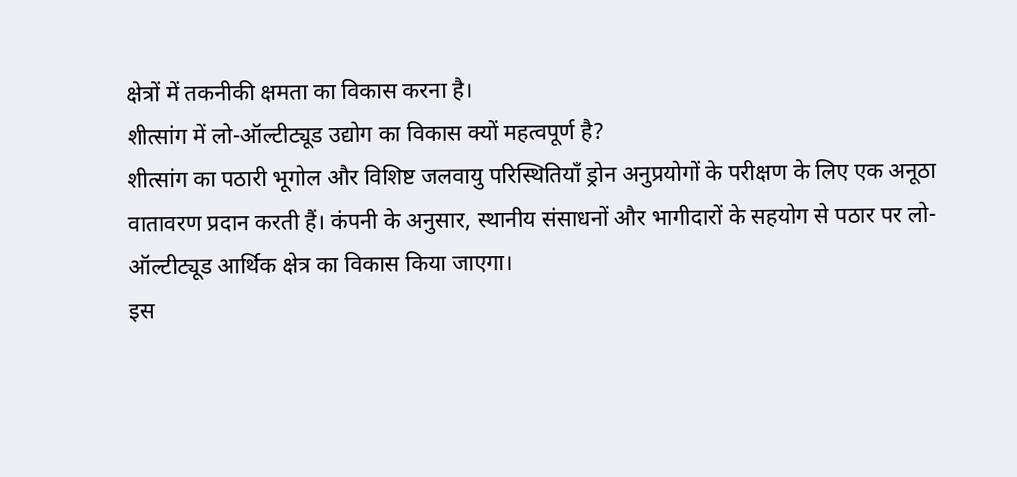क्षेत्रों में तकनीकी क्षमता का विकास करना है।
शीत्सांग में लो-ऑल्टीट्यूड उद्योग का विकास क्यों महत्वपूर्ण है?
शीत्सांग का पठारी भूगोल और विशिष्ट जलवायु परिस्थितियाँ ड्रोन अनुप्रयोगों के परीक्षण के लिए एक अनूठा वातावरण प्रदान करती हैं। कंपनी के अनुसार, स्थानीय संसाधनों और भागीदारों के सहयोग से पठार पर लो-ऑल्टीट्यूड आर्थिक क्षेत्र का विकास किया जाएगा।
इस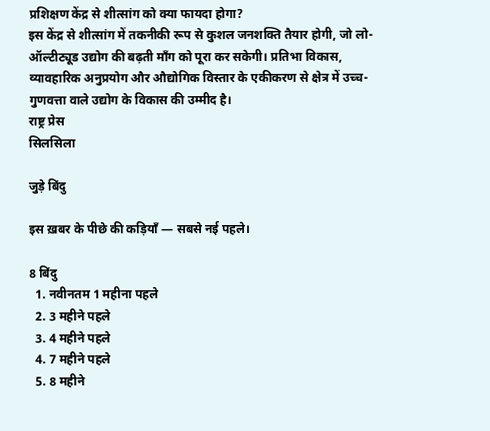प्रशिक्षण केंद्र से शीत्सांग को क्या फायदा होगा?
इस केंद्र से शीत्सांग में तकनीकी रूप से कुशल जनशक्ति तैयार होगी, जो लो-ऑल्टीट्यूड उद्योग की बढ़ती माँग को पूरा कर सकेगी। प्रतिभा विकास, व्यावहारिक अनुप्रयोग और औद्योगिक विस्तार के एकीकरण से क्षेत्र में उच्च-गुणवत्ता वाले उद्योग के विकास की उम्मीद है।
राष्ट्र प्रेस
सिलसिला

जुड़े बिंदु

इस ख़बर के पीछे की कड़ियाँ — सबसे नई पहले।

8 बिंदु
  1. नवीनतम 1 महीना पहले
  2. 3 महीने पहले
  3. 4 महीने पहले
  4. 7 महीने पहले
  5. 8 महीने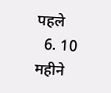पहले
  6. 10 महीने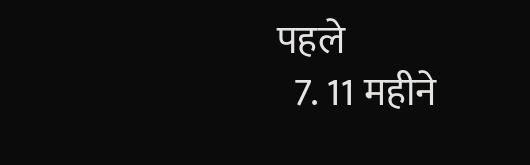पहले
  7. 11 महीने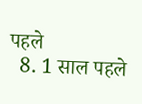पहले
  8. 1 साल पहले